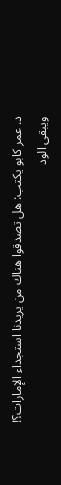د. عمر كابو يكتب: هل تصدقوا هناك من يريدنا استجداء الإمارات؟!
ويبقى الود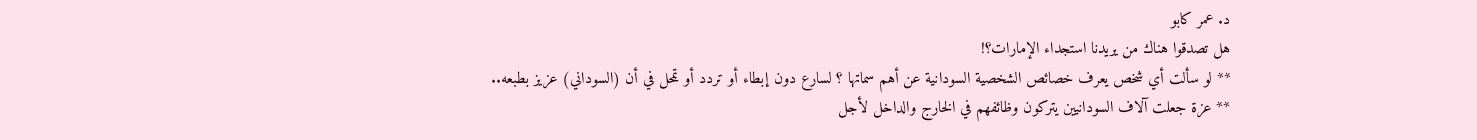د. عمر كابو
هل تصدقوا هناك من يريدنا استجداء الإمارات؟!
** لو سألت أي شخص يعرف خصائص الشخصية السودانية عن أهم سماتها ؟ لسارع دون إبطاء أو تردد أو تمحل في أن (السوداني) عزيز بطبعه..
** عزة جعلت آلاف السودانيين يتركون وظائفهم في الخارج والداخل لأجل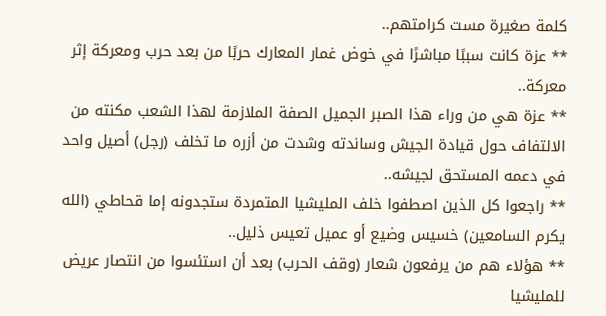كلمة صغيرة مست كرامتهم..
** عزة كانت سببًا مباشرًا في خوض غمار المعارك حربًا من بعد حرب ومعركة إثر معركة..
** عزة هي من وراء هذا الصبر الجميل الصفة الملازمة لهذا الشعب مكنته من الالتفاف حول قيادة الجيش وساندته وشدت من أزره ما تخلف (رجل) أصيل واحد في دعمه المستحق لجيشه..
** راجعوا كل الذين اصطفوا خلف المليشيا المتمردة ستجدونه إما قحاطي (الله يكرم السامعين) خسيس وضيع أو عميل تعيس ذليل..
** هؤلاء هم من يرفعون شعار (وقف الحرب) بعد أن استئسوا من انتصار عريض للمليشيا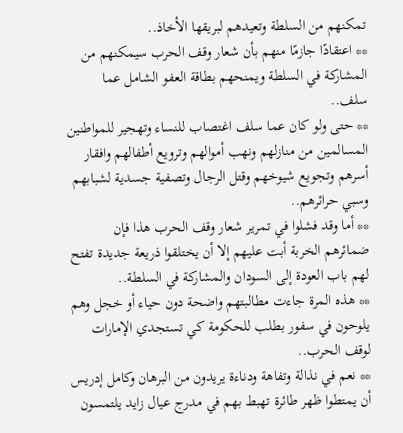تمكنهم من السلطة وتعيدهم لبريقها الأخاذ..
** اعتقادًا جازمًا منهم بأن شعار وقف الحرب سيمكنهم من المشاركة في السلطة ويمنحهم بطاقة العفو الشامل عما سلف..
** حتى ولو كان عما سلف اغتصاب للنساء وتهجير للمواطنين المسالمين من منازلهم ونهب أموالهم وترويع أطفالهم وافقار أسرهم وتجويع شيوخهم وقتل الرجال وتصفية جسدية لشبابهم وسبي حرائرهم..
** أما وقد فشلوا في تمرير شعار وقف الحرب هذا فإن ضمائرهم الخربة أبت عليهم إلا أن يختلقوا ذريعة جديدة تفتح لهم باب العودة إلى السودان والمشاركة في السلطة..
** هذه المرة جاءت مطالبتهم واضحة دون حياء أو خجل وهم يلوحون في سفور بطلب للحكومة كي تستجدي الإمارات لوقف الحرب..
** نعم في نذالة وتفاهة ودناءة يريدون من البرهان وكامل إدريس أن يمتطوا ظهر طائرة تهبط بهم في مدرج عيال زايد يلتمسون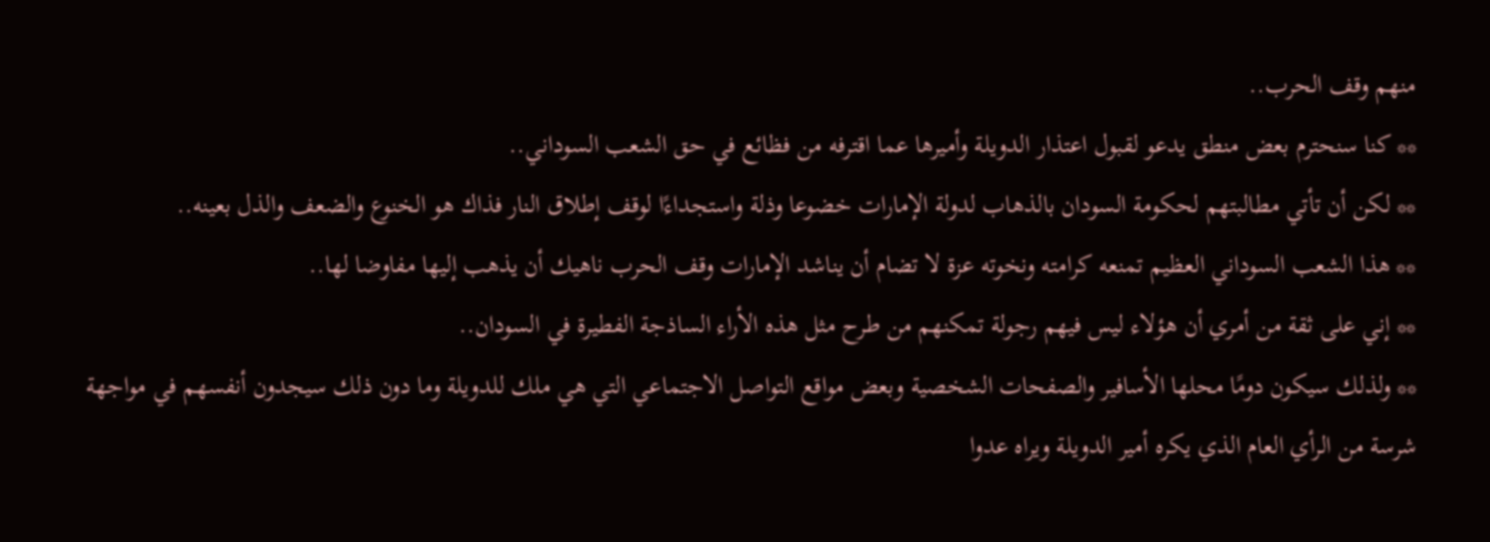منهم وقف الحرب..
** كنا سنحترم بعض منطق يدعو لقبول اعتذار الدويلة وأميرها عما اقترفه من فظائع في حق الشعب السوداني..
** لكن أن تأتي مطالبتهم لحكومة السودان بالذهاب لدولة الإمارات خضوعا وذلة واستجداءًا لوقف إطلاق النار فذاك هو الخنوع والضعف والذل بعينه..
** هذا الشعب السوداني العظيم تمنعه كرامته ونخوته عزة لا تضام أن يناشد الإمارات وقف الحرب ناهيك أن يذهب إليها مفاوضا لها..
** إني على ثقة من أمري أن هؤلاء ليس فيهم رجولة تمكنهم من طرح مثل هذه الأراء الساذجة الفطيرة في السودان..
** ولذلك سيكون دومًا محلها الأسافير والصفحات الشخصية وبعض مواقع التواصل الاجتماعي التي هي ملك للدويلة وما دون ذلك سيجدون أنفسهم في مواجهة شرسة من الرأي العام الذي يكره أمير الدويلة ويراه عدوا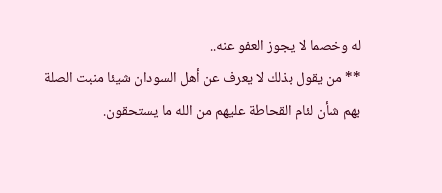له وخصما لا يجوز العفو عنه..
** من يقول بذلك لا يعرف عن أهل السودان شيئا منبت الصلة بهم شأن لئام القحاطة عليهم من الله ما يستحقون.